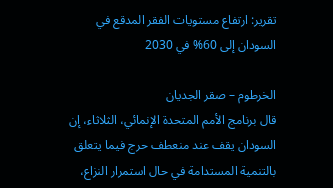تقرير: ارتفاع مستويات الفقر المدقع في السودان إلى 60% في 2030

الخرطوم – صقر الجديان
قال برنامج الأمم المتحدة الإنمائي، الثلاثاء، إن السودان يقف عند منعطف حرج فيما يتعلق بالتنمية المستدامة في حال استمرار النزاع،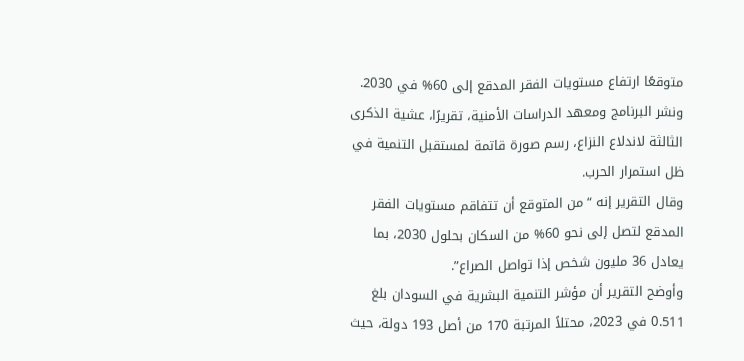متوقعًا ارتفاع مستويات الفقر المدقع إلى 60% في 2030.
ونشر البرنامج ومعهد الدراسات الأمنية، تقريرًا، عشية الذكرى الثالثة لاندلاع النزاع، رسم صورة قاتمة لمستقبل التنمية في ظل استمرار الحرب.
وقال التقرير إنه “من المتوقع أن تتفاقم مستويات الفقر المدقع لتصل إلى نحو 60% من السكان بحلول 2030، بما يعادل 36 مليون شخص إذا تواصل الصراع”.
وأوضح التقرير أن مؤشر التنمية البشرية في السودان بلغ 0.511 في 2023، محتلاً المرتبة 170 من أصل 193 دولة، حيث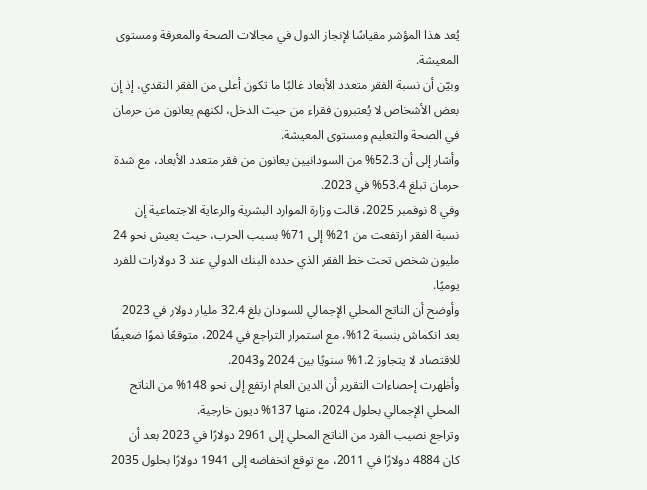يُعد هذا المؤشر مقياسًا لإنجاز الدول في مجالات الصحة والمعرفة ومستوى المعيشة.
وبيّن أن نسبة الفقر متعدد الأبعاد غالبًا ما تكون أعلى من الفقر النقدي، إذ إن بعض الأشخاص لا يُعتبرون فقراء من حيث الدخل، لكنهم يعانون من حرمان في الصحة والتعليم ومستوى المعيشة.
وأشار إلى أن 52.3% من السودانيين يعانون من فقر متعدد الأبعاد، مع شدة حرمان تبلغ 53.4% في 2023.
وفي 8 نوفمبر 2025، قالت وزارة الموارد البشرية والرعاية الاجتماعية إن نسبة الفقر ارتفعت من 21% إلى 71% بسبب الحرب، حيث يعيش نحو 24 مليون شخص تحت خط الفقر الذي حدده البنك الدولي عند 3 دولارات للفرد يوميًا.
وأوضح أن الناتج المحلي الإجمالي للسودان بلغ 32.4 مليار دولار في 2023 بعد انكماش بنسبة 12%، مع استمرار التراجع في 2024، متوقعًا نموًا ضعيفًا للاقتصاد لا يتجاوز 1.2% سنويًا بين 2024 و2043.
وأظهرت إحصاءات التقرير أن الدين العام ارتفع إلى نحو 148% من الناتج المحلي الإجمالي بحلول 2024، منها 137% ديون خارجية.
وتراجع نصيب الفرد من الناتج المحلي إلى 2961 دولارًا في 2023 بعد أن كان 4884 دولارًا في 2011، مع توقع انخفاضه إلى 1941 دولارًا بحلول 2035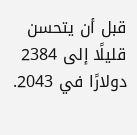قبل أن يتحسن قليلًا إلى 2384 دولارًا في 2043.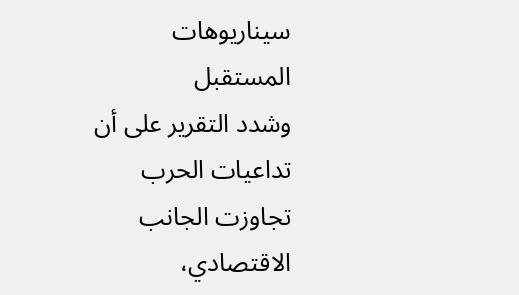سيناريوهات المستقبل
وشدد التقرير على أن تداعيات الحرب تجاوزت الجانب الاقتصادي،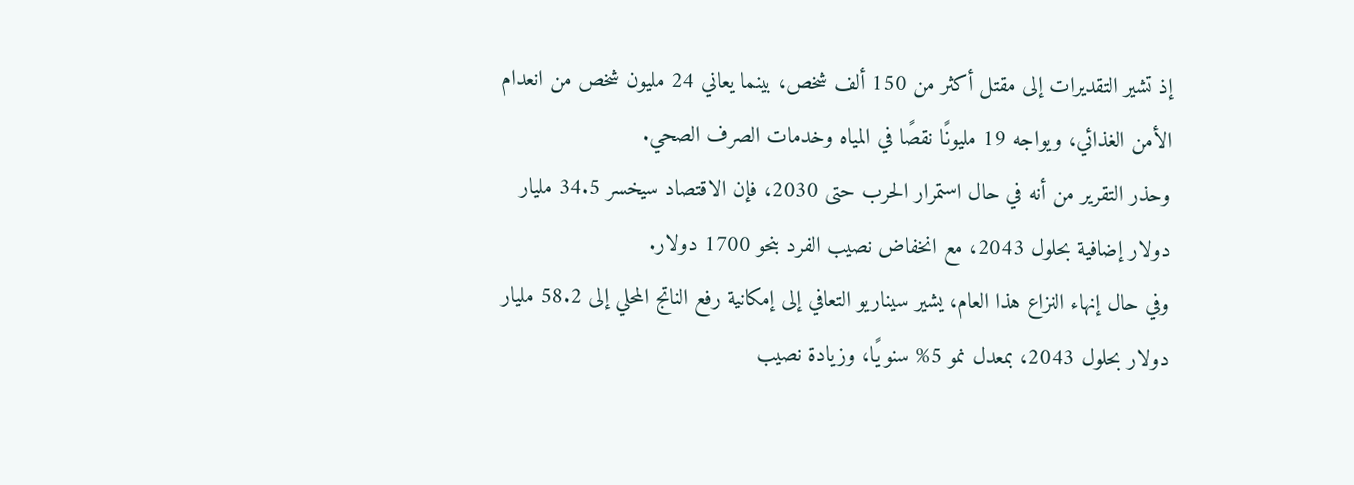إذ تشير التقديرات إلى مقتل أكثر من 150 ألف شخص، بينما يعاني 24 مليون شخص من انعدام الأمن الغذائي، ويواجه 19 مليونًا نقصًا في المياه وخدمات الصرف الصحي.
وحذر التقرير من أنه في حال استمرار الحرب حتى 2030، فإن الاقتصاد سيخسر 34.5 مليار دولار إضافية بحلول 2043، مع انخفاض نصيب الفرد بنحو 1700 دولار.
وفي حال إنهاء النزاع هذا العام، يشير سيناريو التعافي إلى إمكانية رفع الناتج المحلي إلى 58.2 مليار دولار بحلول 2043، بمعدل نمو 5% سنويًا، وزيادة نصيب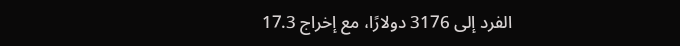الفرد إلى 3176 دولارًا، مع إخراج 17.3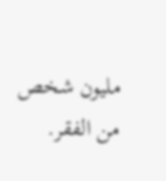مليون شخص من الفقر.